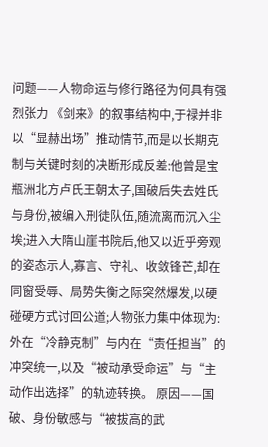问题——人物命运与修行路径为何具有强烈张力 《剑来》的叙事结构中,于禄并非以“显赫出场”推动情节,而是以长期克制与关键时刻的决断形成反差:他曾是宝瓶洲北方卢氏王朝太子,国破后失去姓氏与身份,被编入刑徒队伍,随流离而沉入尘埃;进入大隋山崖书院后,他又以近乎旁观的姿态示人,寡言、守礼、收敛锋芒,却在同窗受辱、局势失衡之际突然爆发,以硬碰硬方式讨回公道;人物张力集中体现为:外在“冷静克制”与内在“责任担当”的冲突统一,以及“被动承受命运”与“主动作出选择”的轨迹转换。 原因——国破、身份敏感与“被拔高的武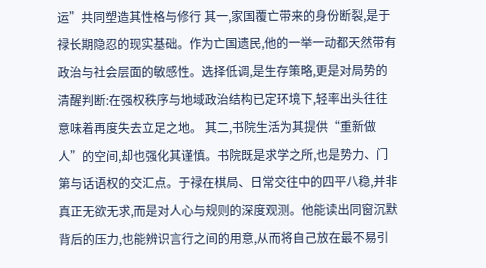运”共同塑造其性格与修行 其一,家国覆亡带来的身份断裂,是于禄长期隐忍的现实基础。作为亡国遗民,他的一举一动都天然带有政治与社会层面的敏感性。选择低调,是生存策略,更是对局势的清醒判断:在强权秩序与地域政治结构已定环境下,轻率出头往往意味着再度失去立足之地。 其二,书院生活为其提供“重新做人”的空间,却也强化其谨慎。书院既是求学之所,也是势力、门第与话语权的交汇点。于禄在棋局、日常交往中的四平八稳,并非真正无欲无求,而是对人心与规则的深度观测。他能读出同窗沉默背后的压力,也能辨识言行之间的用意,从而将自己放在最不易引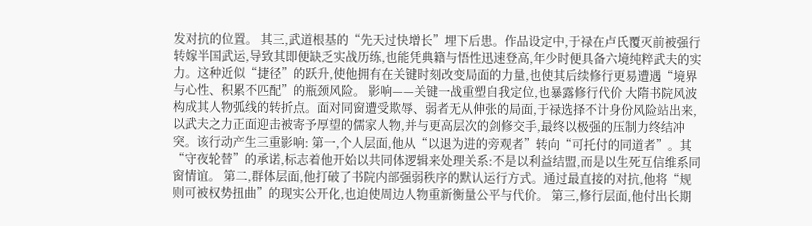发对抗的位置。 其三,武道根基的“先天过快增长”埋下后患。作品设定中,于禄在卢氏覆灭前被强行转嫁半国武运,导致其即便缺乏实战历练,也能凭典籍与悟性迅速登高,年少时便具备六境纯粹武夫的实力。这种近似“捷径”的跃升,使他拥有在关键时刻改变局面的力量,也使其后续修行更易遭遇“境界与心性、积累不匹配”的瓶颈风险。 影响——关键一战重塑自我定位,也暴露修行代价 大隋书院风波构成其人物弧线的转折点。面对同窗遭受欺辱、弱者无从伸张的局面,于禄选择不计身份风险站出来,以武夫之力正面迎击被寄予厚望的儒家人物,并与更高层次的剑修交手,最终以极强的压制力终结冲突。该行动产生三重影响: 第一,个人层面,他从“以退为进的旁观者”转向“可托付的同道者”。其“守夜轮替”的承诺,标志着他开始以共同体逻辑来处理关系:不是以利益结盟,而是以生死互信维系同窗情谊。 第二,群体层面,他打破了书院内部强弱秩序的默认运行方式。通过最直接的对抗,他将“规则可被权势扭曲”的现实公开化,也迫使周边人物重新衡量公平与代价。 第三,修行层面,他付出长期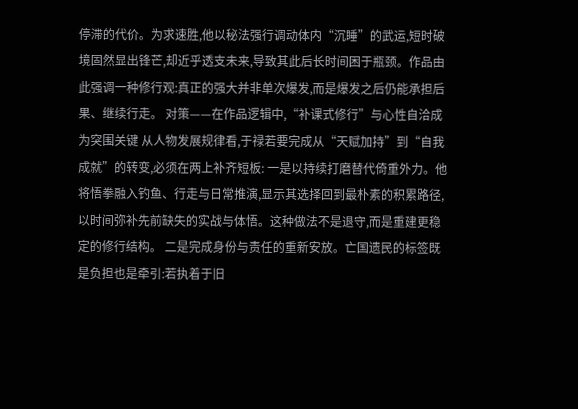停滞的代价。为求速胜,他以秘法强行调动体内“沉睡”的武运,短时破境固然显出锋芒,却近乎透支未来,导致其此后长时间困于瓶颈。作品由此强调一种修行观:真正的强大并非单次爆发,而是爆发之后仍能承担后果、继续行走。 对策——在作品逻辑中,“补课式修行”与心性自洽成为突围关键 从人物发展规律看,于禄若要完成从“天赋加持”到“自我成就”的转变,必须在两上补齐短板: 一是以持续打磨替代倚重外力。他将悟拳融入钓鱼、行走与日常推演,显示其选择回到最朴素的积累路径,以时间弥补先前缺失的实战与体悟。这种做法不是退守,而是重建更稳定的修行结构。 二是完成身份与责任的重新安放。亡国遗民的标签既是负担也是牵引:若执着于旧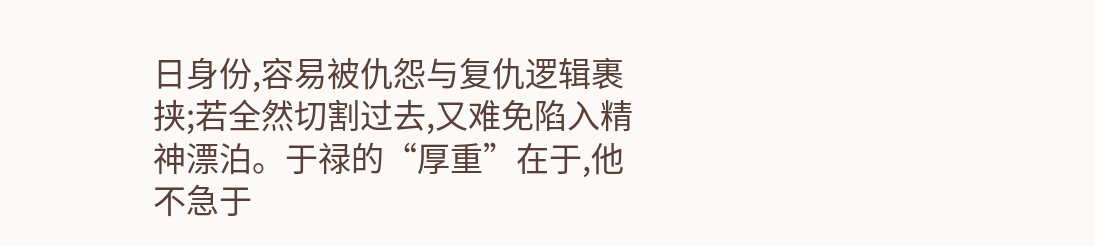日身份,容易被仇怨与复仇逻辑裹挟;若全然切割过去,又难免陷入精神漂泊。于禄的“厚重”在于,他不急于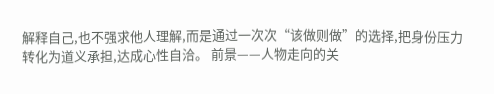解释自己,也不强求他人理解,而是通过一次次“该做则做”的选择,把身份压力转化为道义承担,达成心性自洽。 前景——人物走向的关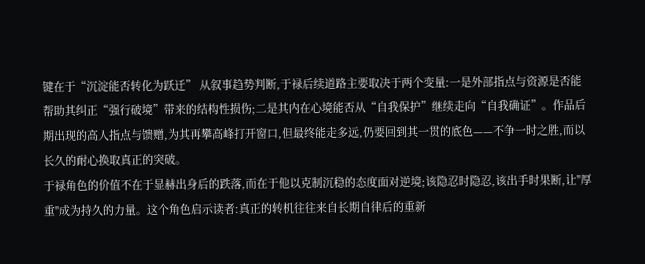键在于“沉淀能否转化为跃迁” 从叙事趋势判断,于禄后续道路主要取决于两个变量:一是外部指点与资源是否能帮助其纠正“强行破境”带来的结构性损伤;二是其内在心境能否从“自我保护”继续走向“自我确证”。作品后期出现的高人指点与馈赠,为其再攀高峰打开窗口,但最终能走多远,仍要回到其一贯的底色——不争一时之胜,而以长久的耐心换取真正的突破。
于禄角色的价值不在于显赫出身后的跌落,而在于他以克制沉稳的态度面对逆境;该隐忍时隐忍,该出手时果断,让"厚重"成为持久的力量。这个角色启示读者:真正的转机往往来自长期自律后的重新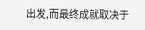出发,而最终成就取决于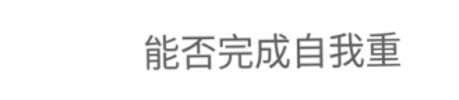能否完成自我重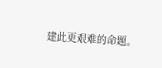建此更艰难的命题。